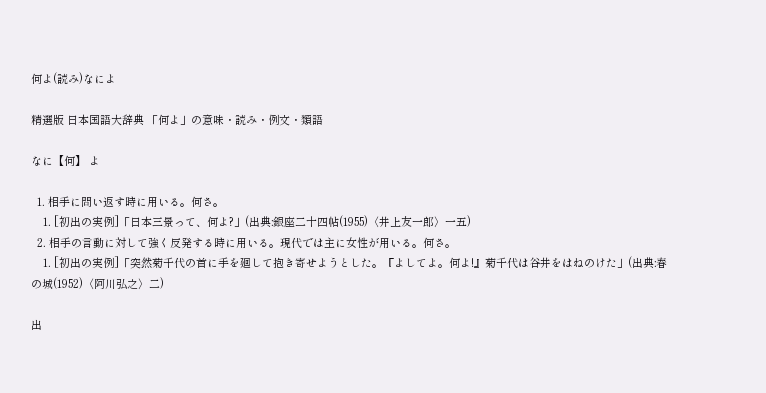何よ(読み)なによ

精選版 日本国語大辞典 「何よ」の意味・読み・例文・類語

なに【何】 よ

  1. 相手に問い返す時に用いる。何さ。
    1. [初出の実例]「日本三景って、何よ?」(出典:銀座二十四帖(1955)〈井上友一郎〉一五)
  2. 相手の言動に対して強く反発する時に用いる。現代では主に女性が用いる。何さ。
    1. [初出の実例]「突然菊千代の首に手を廻して抱き寄せようとした。『よしてよ。何よ!』菊千代は谷井をはねのけた」(出典:春の城(1952)〈阿川弘之〉二)

出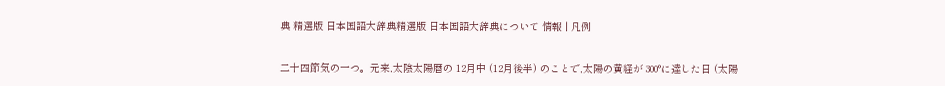典 精選版 日本国語大辞典精選版 日本国語大辞典について 情報 | 凡例

二十四節気の一つ。元来,太陰太陽暦の 12月中 (12月後半) のことで,太陽の黄経が 300°に達した日 (太陽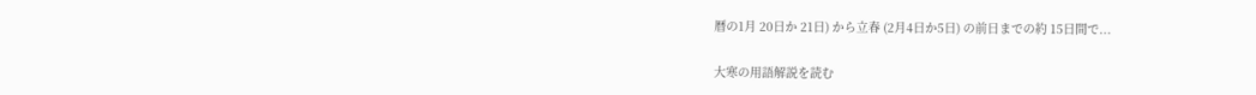暦の1月 20日か 21日) から立春 (2月4日か5日) の前日までの約 15日間で...

大寒の用語解説を読む